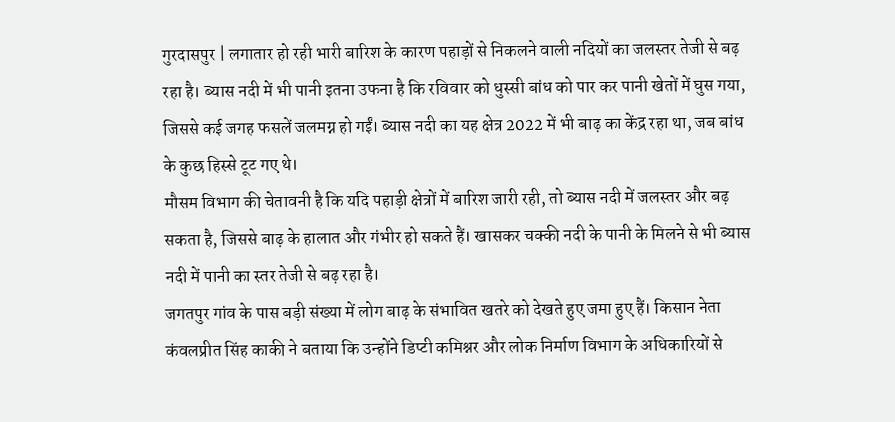गुरदासपुर | लगातार हो रही भारी बारिश के कारण पहाड़ों से निकलने वाली नदियों का जलस्तर तेजी से बढ़ रहा है। ब्यास नदी में भी पानी इतना उफना है कि रविवार को धुस्सी बांध को पार कर पानी खेतों में घुस गया, जिससे कई जगह फसलें जलमग्न हो गईं। ब्यास नदी का यह क्षेत्र 2022 में भी बाढ़ का केंद्र रहा था, जब बांध के कुछ हिस्से टूट गए थे।
मौसम विभाग की चेतावनी है कि यदि पहाड़ी क्षेत्रों में बारिश जारी रही, तो ब्यास नदी में जलस्तर और बढ़ सकता है, जिससे बाढ़ के हालात और गंभीर हो सकते हैं। खासकर चक्की नदी के पानी के मिलने से भी ब्यास नदी में पानी का स्तर तेजी से बढ़ रहा है।
जगतपुर गांव के पास बड़ी संख्या में लोग बाढ़ के संभावित खतरे को देखते हुए जमा हुए हैं। किसान नेता कंवलप्रीत सिंह काकी ने बताया कि उन्होंने डिप्टी कमिश्नर और लोक निर्माण विभाग के अधिकारियों से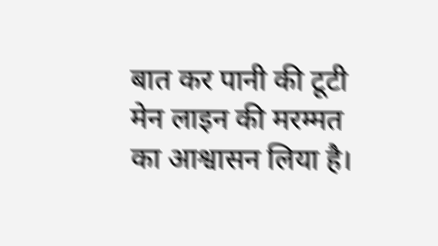बात कर पानी की टूटी मेन लाइन की मरम्मत का आश्वासन लिया है।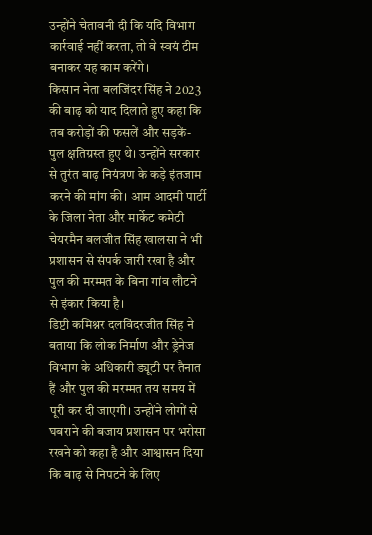उन्होंने चेतावनी दी कि यदि विभाग कार्रवाई नहीं करता, तो वे स्वयं टीम बनाकर यह काम करेंगे।
किसान नेता बलजिंदर सिंह ने 2023 की बाढ़ को याद दिलाते हुए कहा कि तब करोड़ों की फसलें और सड़कें- पुल क्षतिग्रस्त हुए थे। उन्होंने सरकार से तुरंत बाढ़ नियंत्रण के कड़े इंतजाम करने की मांग की। आम आदमी पार्टी के जिला नेता और मार्केट कमेटी चेयरमैन बलजीत सिंह खालसा ने भी प्रशासन से संपर्क जारी रखा है और पुल की मरम्मत के बिना गांव लौटने से इंकार किया है।
डिप्टी कमिश्नर दलविंदरजीत सिंह ने बताया कि लोक निर्माण और ड्रेनेज विभाग के अधिकारी ड्यूटी पर तैनात हैं और पुल की मरम्मत तय समय में पूरी कर दी जाएगी। उन्होंने लोगों से घबराने की बजाय प्रशासन पर भरोसा रखने को कहा है और आश्वासन दिया कि बाढ़ से निपटने के लिए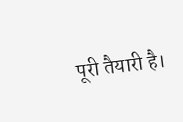पूरी तैयारी है।